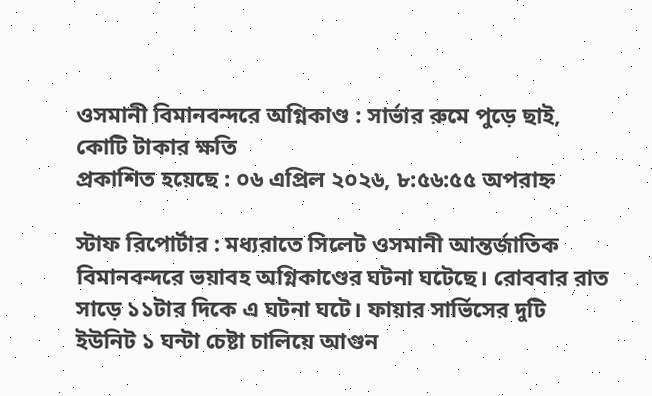ওসমানী বিমানবন্দরে অগ্নিকাণ্ড : সার্ভার রুমে পুড়ে ছাই, কোটি টাকার ক্ষতি
প্রকাশিত হয়েছে : ০৬ এপ্রিল ২০২৬, ৮:৫৬:৫৫ অপরাহ্ন

স্টাফ রিপোর্টার : মধ্যরাতে সিলেট ওসমানী আন্তর্জাতিক বিমানবন্দরে ভয়াবহ অগ্নিকাণ্ডের ঘটনা ঘটেছে। রোববার রাত সাড়ে ১১টার দিকে এ ঘটনা ঘটে। ফায়ার সার্ভিসের দুটি ইউনিট ১ ঘন্টা চেষ্টা চালিয়ে আগুন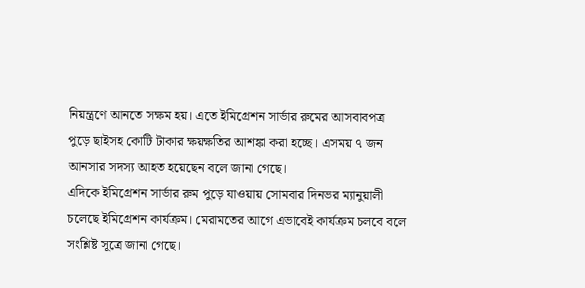নিয়ন্ত্রণে আনতে সক্ষম হয়। এতে ইমিগ্রেশন সার্ভার রুমের আসবাবপত্র পুড়ে ছাইসহ কোটি টাকার ক্ষয়ক্ষতির আশঙ্কা করা হচ্ছে। এসময় ৭ জন আনসার সদস্য আহত হয়েছেন বলে জানা গেছে।
এদিকে ইমিগ্রেশন সার্ভার রুম পুড়ে যাওয়ায় সোমবার দিনভর ম্যানুয়ালী চলেছে ইমিগ্রেশন কার্যক্রম। মেরামতের আগে এভাবেই কার্যক্রম চলবে বলে সংশ্লিষ্ট সূত্রে জানা গেছে।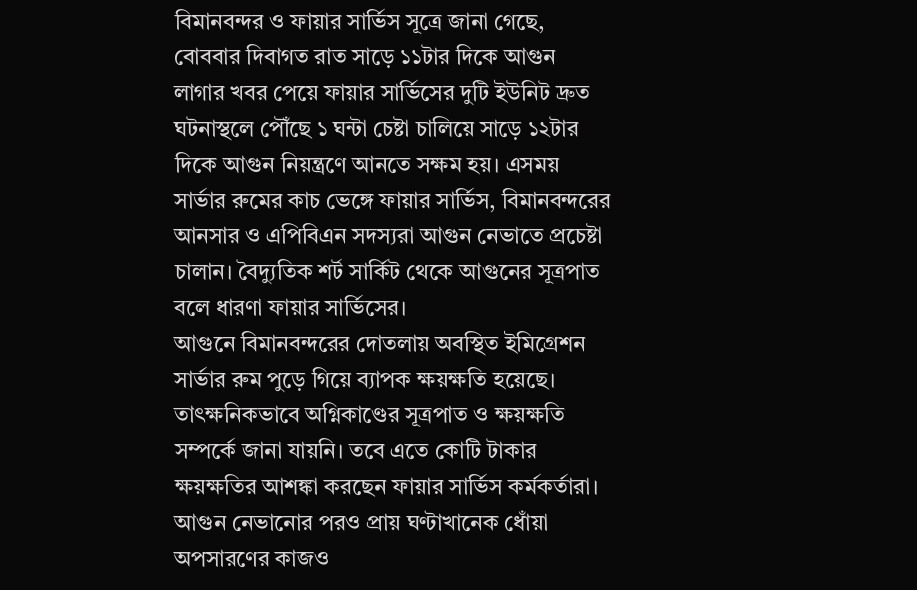বিমানবন্দর ও ফায়ার সার্ভিস সূত্রে জানা গেছে, বোববার দিবাগত রাত সাড়ে ১১টার দিকে আগুন লাগার খবর পেয়ে ফায়ার সার্ভিসের দুটি ইউনিট দ্রুত ঘটনাস্থলে পৌঁছে ১ ঘন্টা চেষ্টা চালিয়ে সাড়ে ১২টার দিকে আগুন নিয়ন্ত্রণে আনতে সক্ষম হয়। এসময় সার্ভার রুমের কাচ ভেঙ্গে ফায়ার সার্ভিস, বিমানবন্দরের আনসার ও এপিবিএন সদস্যরা আগুন নেভাতে প্রচেষ্টা চালান। বৈদ্যুতিক শর্ট সার্কিট থেকে আগুনের সূত্রপাত বলে ধারণা ফায়ার সার্ভিসের।
আগুনে বিমানবন্দরের দোতলায় অবস্থিত ইমিগ্রেশন সার্ভার রুম পুড়ে গিয়ে ব্যাপক ক্ষয়ক্ষতি হয়েছে। তাৎক্ষনিকভাবে অগ্নিকাণ্ডের সূত্রপাত ও ক্ষয়ক্ষতি সম্পর্কে জানা যায়নি। তবে এতে কোটি টাকার ক্ষয়ক্ষতির আশঙ্কা করছেন ফায়ার সার্ভিস কর্মকর্তারা। আগুন নেভানোর পরও প্রায় ঘণ্টাখানেক ধোঁয়া অপসারণের কাজও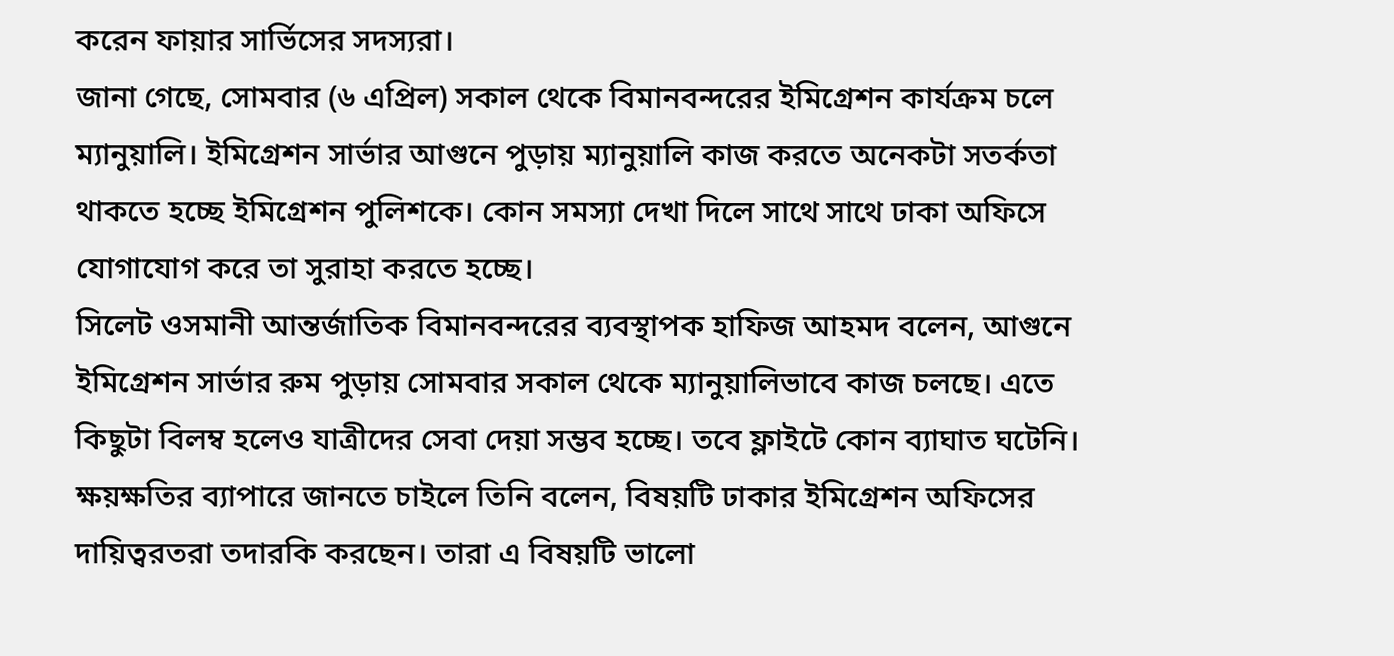করেন ফায়ার সার্ভিসের সদস্যরা।
জানা গেছে, সোমবার (৬ এপ্রিল) সকাল থেকে বিমানবন্দরের ইমিগ্রেশন কার্যক্রম চলে ম্যানুয়ালি। ইমিগ্রেশন সার্ভার আগুনে পুড়ায় ম্যানুয়ালি কাজ করতে অনেকটা সতর্কতা থাকতে হচ্ছে ইমিগ্রেশন পুলিশকে। কোন সমস্যা দেখা দিলে সাথে সাথে ঢাকা অফিসে যোগাযোগ করে তা সুরাহা করতে হচ্ছে।
সিলেট ওসমানী আন্তর্জাতিক বিমানবন্দরের ব্যবস্থাপক হাফিজ আহমদ বলেন, আগুনে ইমিগ্রেশন সার্ভার রুম পুড়ায় সোমবার সকাল থেকে ম্যানুয়ালিভাবে কাজ চলছে। এতে কিছুটা বিলম্ব হলেও যাত্রীদের সেবা দেয়া সম্ভব হচ্ছে। তবে ফ্লাইটে কোন ব্যাঘাত ঘটেনি।
ক্ষয়ক্ষতির ব্যাপারে জানতে চাইলে তিনি বলেন, বিষয়টি ঢাকার ইমিগ্রেশন অফিসের দায়িত্বরতরা তদারকি করছেন। তারা এ বিষয়টি ভালো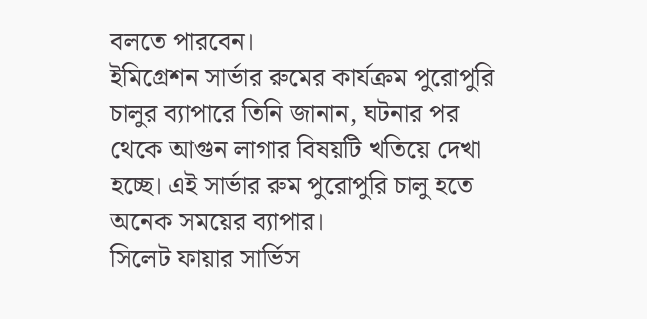বলতে পারবেন।
ইমিগ্রেশন সার্ভার রুমের কার্যক্রম পুরোপুরি চালুর ব্যাপারে তিনি জানান, ঘটনার পর থেকে আগুন লাগার বিষয়টি খতিয়ে দেখা হচ্ছে। এই সার্ভার রুম পুরোপুরি চালু হতে অনেক সময়ের ব্যাপার।
সিলেট ফায়ার সার্ভিস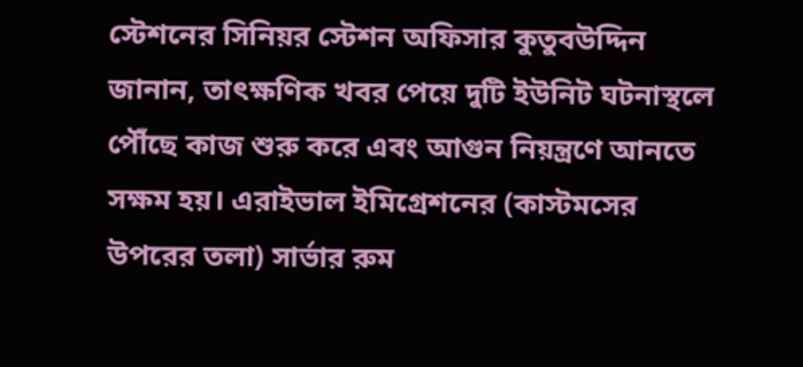স্টেশনের সিনিয়র স্টেশন অফিসার কুতুবউদ্দিন জানান, তাৎক্ষণিক খবর পেয়ে দুটি ইউনিট ঘটনাস্থলে পৌঁছে কাজ শুরু করে এবং আগুন নিয়ন্ত্রণে আনতে সক্ষম হয়। এরাইভাল ইমিগ্রেশনের (কাস্টমসের উপরের তলা) সার্ভার রুম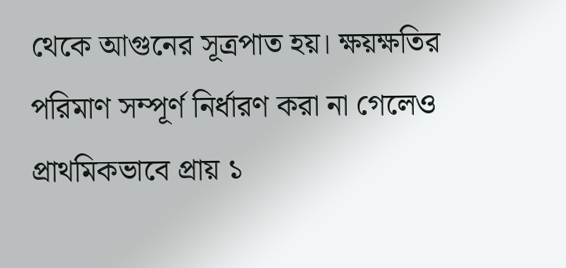থেকে আগুনের সূত্রপাত হয়। ক্ষয়ক্ষতির পরিমাণ সম্পূর্ণ নির্ধারণ করা না গেলেও প্রাথমিকভাবে প্রায় ১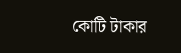কোটি টাকার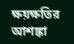ক্ষয়ক্ষতির আশঙ্কা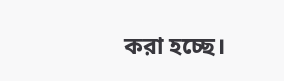করা হচ্ছে।